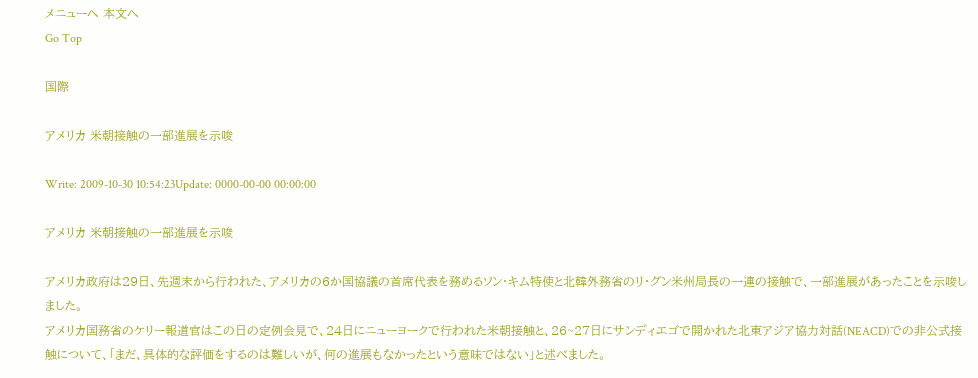メニューへ 本文へ
Go Top

国際

アメリカ 米朝接触の一部進展を示唆

Write: 2009-10-30 10:54:23Update: 0000-00-00 00:00:00

アメリカ 米朝接触の一部進展を示唆

アメリカ政府は29日、先週末から行われた、アメリカの6か国協議の首席代表を務めるソン・キム特使と北韓外務省のリ・グン米州局長の一連の接触で、一部進展があったことを示唆しました。
アメリカ国務省のケリー報道官はこの日の定例会見で、24日にニューヨークで行われた米朝接触と、26~27日にサンディエゴで開かれた北東アジア協力対話(NEACD)での非公式接触について、「まだ、具体的な評価をするのは難しいが、何の進展もなかったという意味ではない」と述べました。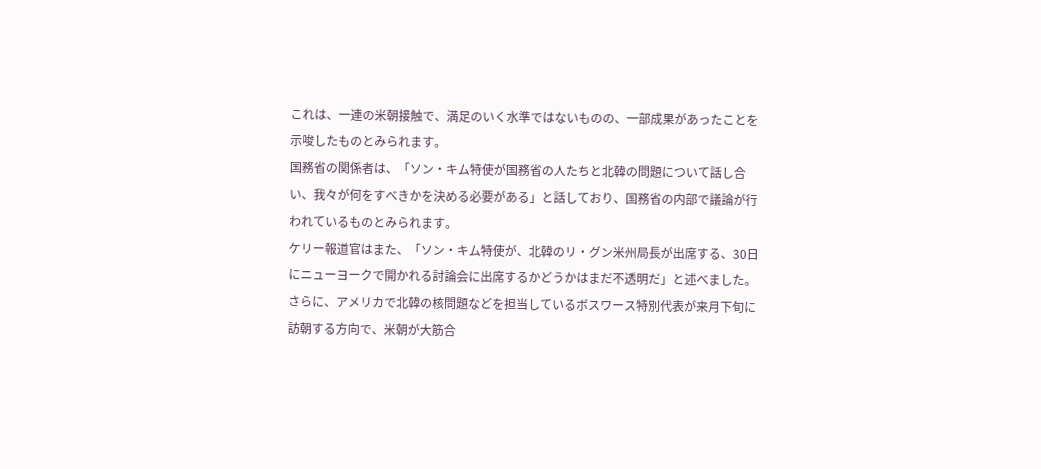これは、一連の米朝接触で、満足のいく水準ではないものの、一部成果があったことを示唆したものとみられます。
国務省の関係者は、「ソン・キム特使が国務省の人たちと北韓の問題について話し合い、我々が何をすべきかを決める必要がある」と話しており、国務省の内部で議論が行われているものとみられます。
ケリー報道官はまた、「ソン・キム特使が、北韓のリ・グン米州局長が出席する、30日にニューヨークで開かれる討論会に出席するかどうかはまだ不透明だ」と述べました。
さらに、アメリカで北韓の核問題などを担当しているボスワース特別代表が来月下旬に訪朝する方向で、米朝が大筋合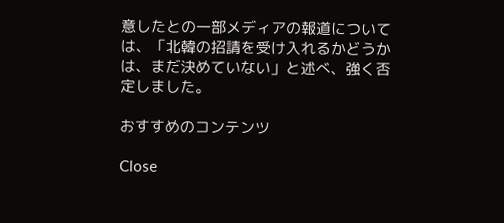意したとの一部メディアの報道については、「北韓の招請を受け入れるかどうかは、まだ決めていない」と述べ、強く否定しました。

おすすめのコンテンツ

Close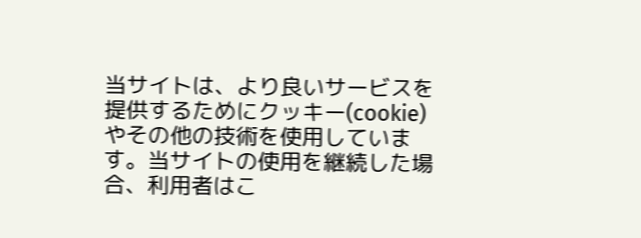当サイトは、より良いサービスを提供するためにクッキー(cookie)やその他の技術を使用しています。当サイトの使用を継続した場合、利用者はこ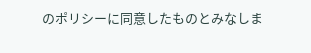のポリシーに同意したものとみなしま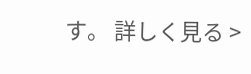す。 詳しく見る >